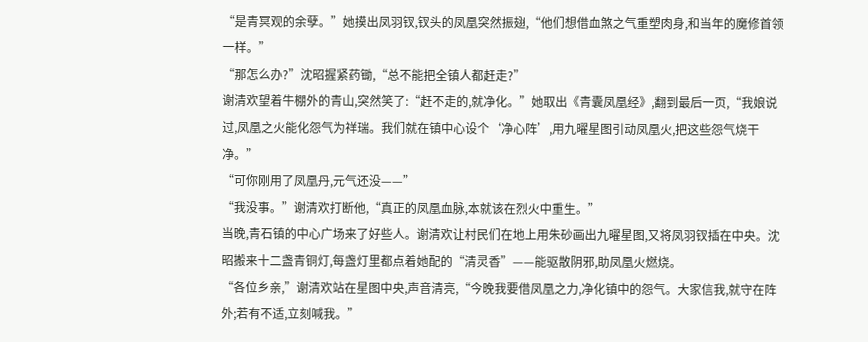“是青冥观的余孽。”她摸出凤羽钗,钗头的凤凰突然振翅,“他们想借血煞之气重塑肉身,和当年的魔修首领一样。”
“那怎么办?”沈昭握紧药锄,“总不能把全镇人都赶走?”
谢清欢望着牛棚外的青山,突然笑了:“赶不走的,就净化。”她取出《青囊凤凰经》,翻到最后一页,“我娘说过,凤凰之火能化怨气为祥瑞。我们就在镇中心设个‘净心阵’,用九曜星图引动凤凰火,把这些怨气烧干净。”
“可你刚用了凤凰丹,元气还没——”
“我没事。”谢清欢打断他,“真正的凤凰血脉,本就该在烈火中重生。”
当晚,青石镇的中心广场来了好些人。谢清欢让村民们在地上用朱砂画出九曜星图,又将凤羽钗插在中央。沈昭搬来十二盏青铜灯,每盏灯里都点着她配的“清灵香”——能驱散阴邪,助凤凰火燃烧。
“各位乡亲,”谢清欢站在星图中央,声音清亮,“今晚我要借凤凰之力,净化镇中的怨气。大家信我,就守在阵外;若有不适,立刻喊我。”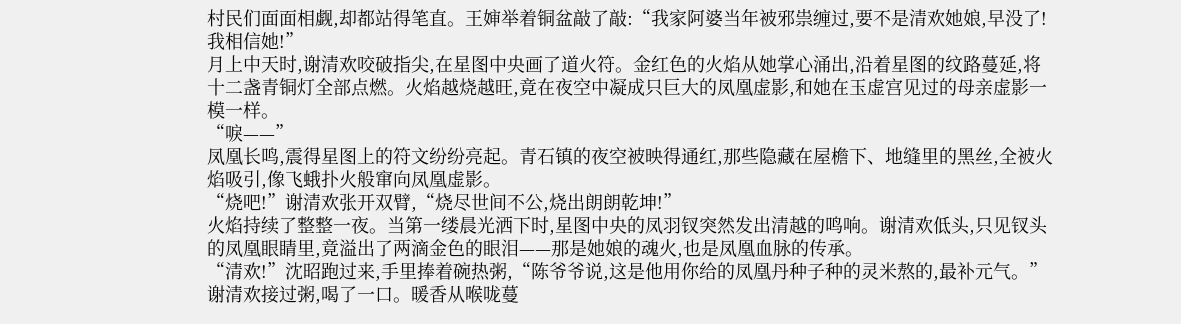村民们面面相觑,却都站得笔直。王婶举着铜盆敲了敲:“我家阿婆当年被邪祟缠过,要不是清欢她娘,早没了!我相信她!”
月上中天时,谢清欢咬破指尖,在星图中央画了道火符。金红色的火焰从她掌心涌出,沿着星图的纹路蔓延,将十二盏青铜灯全部点燃。火焰越烧越旺,竟在夜空中凝成只巨大的凤凰虚影,和她在玉虚宫见过的母亲虚影一模一样。
“唳——”
凤凰长鸣,震得星图上的符文纷纷亮起。青石镇的夜空被映得通红,那些隐藏在屋檐下、地缝里的黑丝,全被火焰吸引,像飞蛾扑火般窜向凤凰虚影。
“烧吧!”谢清欢张开双臂,“烧尽世间不公,烧出朗朗乾坤!”
火焰持续了整整一夜。当第一缕晨光洒下时,星图中央的凤羽钗突然发出清越的鸣响。谢清欢低头,只见钗头的凤凰眼睛里,竟溢出了两滴金色的眼泪——那是她娘的魂火,也是凤凰血脉的传承。
“清欢!”沈昭跑过来,手里捧着碗热粥,“陈爷爷说,这是他用你给的凤凰丹种子种的灵米熬的,最补元气。”
谢清欢接过粥,喝了一口。暖香从喉咙蔓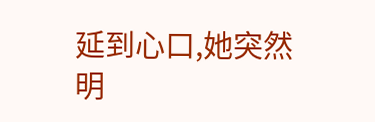延到心口,她突然明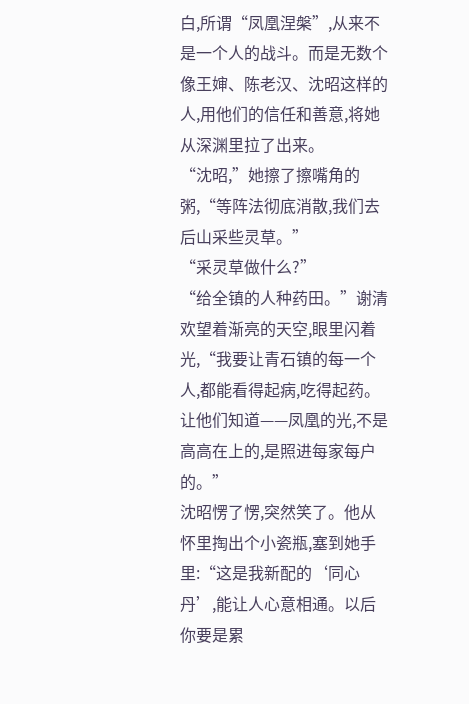白,所谓“凤凰涅槃”,从来不是一个人的战斗。而是无数个像王婶、陈老汉、沈昭这样的人,用他们的信任和善意,将她从深渊里拉了出来。
“沈昭,”她擦了擦嘴角的粥,“等阵法彻底消散,我们去后山采些灵草。”
“采灵草做什么?”
“给全镇的人种药田。”谢清欢望着渐亮的天空,眼里闪着光,“我要让青石镇的每一个人,都能看得起病,吃得起药。让他们知道——凤凰的光,不是高高在上的,是照进每家每户的。”
沈昭愣了愣,突然笑了。他从怀里掏出个小瓷瓶,塞到她手里:“这是我新配的‘同心丹’,能让人心意相通。以后你要是累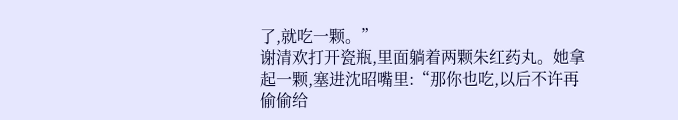了,就吃一颗。”
谢清欢打开瓷瓶,里面躺着两颗朱红药丸。她拿起一颗,塞进沈昭嘴里:“那你也吃,以后不许再偷偷给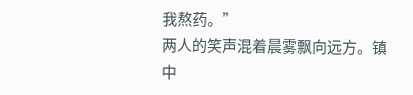我熬药。”
两人的笑声混着晨雾飘向远方。镇中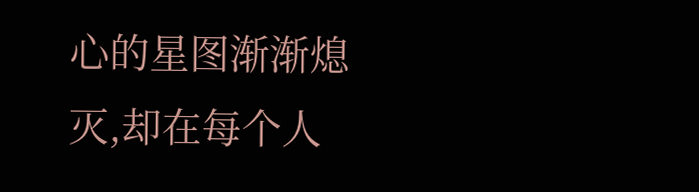心的星图渐渐熄灭,却在每个人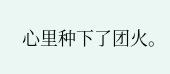心里种下了团火。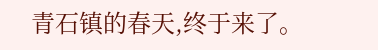青石镇的春天,终于来了。